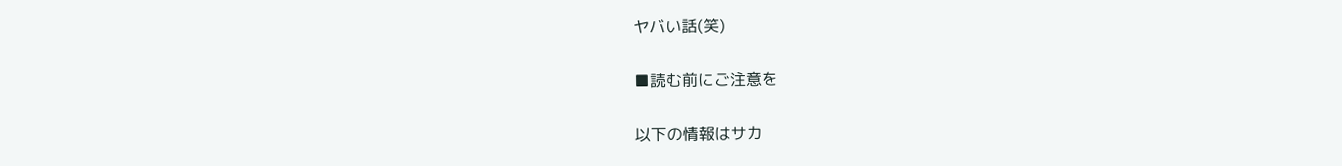ヤバい話(笑)

■読む前にご注意を

以下の情報はサカ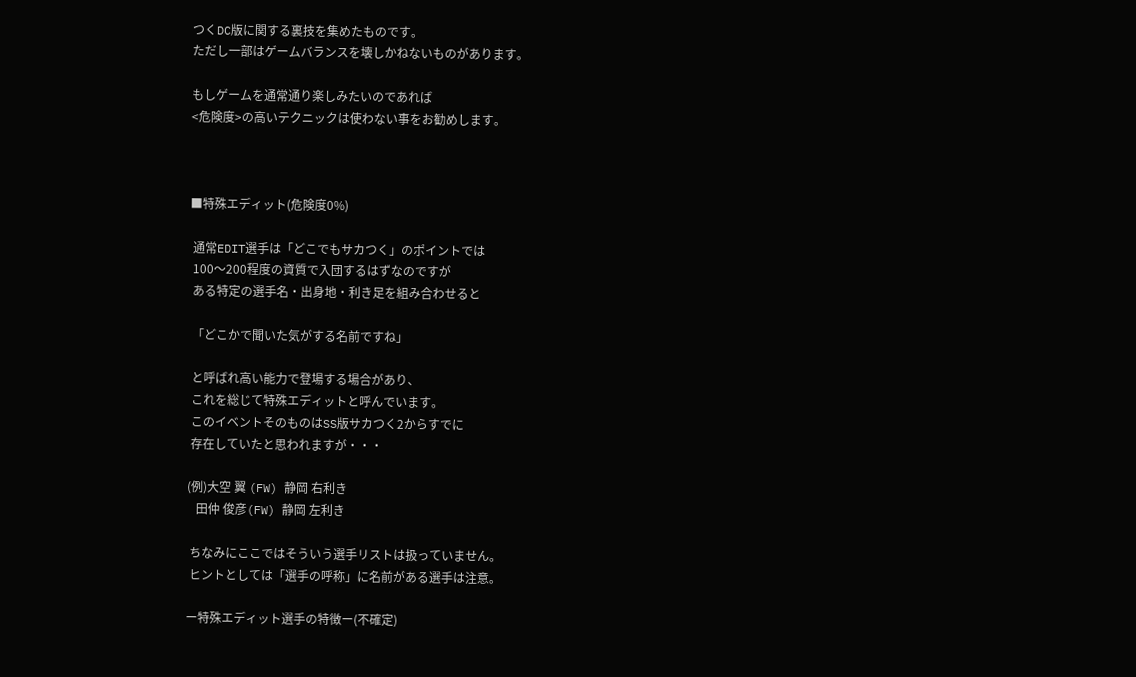つくDC版に関する裏技を集めたものです。
ただし一部はゲームバランスを壊しかねないものがあります。

もしゲームを通常通り楽しみたいのであれば
<危険度>の高いテクニックは使わない事をお勧めします。



■特殊エディット(危険度0%)

 通常EDIT選手は「どこでもサカつく」のポイントでは
 100〜200程度の資質で入団するはずなのですが
 ある特定の選手名・出身地・利き足を組み合わせると

 「どこかで聞いた気がする名前ですね」

 と呼ばれ高い能力で登場する場合があり、
 これを総じて特殊エディットと呼んでいます。
 このイベントそのものはSS版サカつく2からすでに
 存在していたと思われますが・・・

(例)大空 翼 (FW) 静岡 右利き
   田仲 俊彦(FW) 静岡 左利き

 ちなみにここではそういう選手リストは扱っていません。
 ヒントとしては「選手の呼称」に名前がある選手は注意。

ー特殊エディット選手の特徴ー(不確定)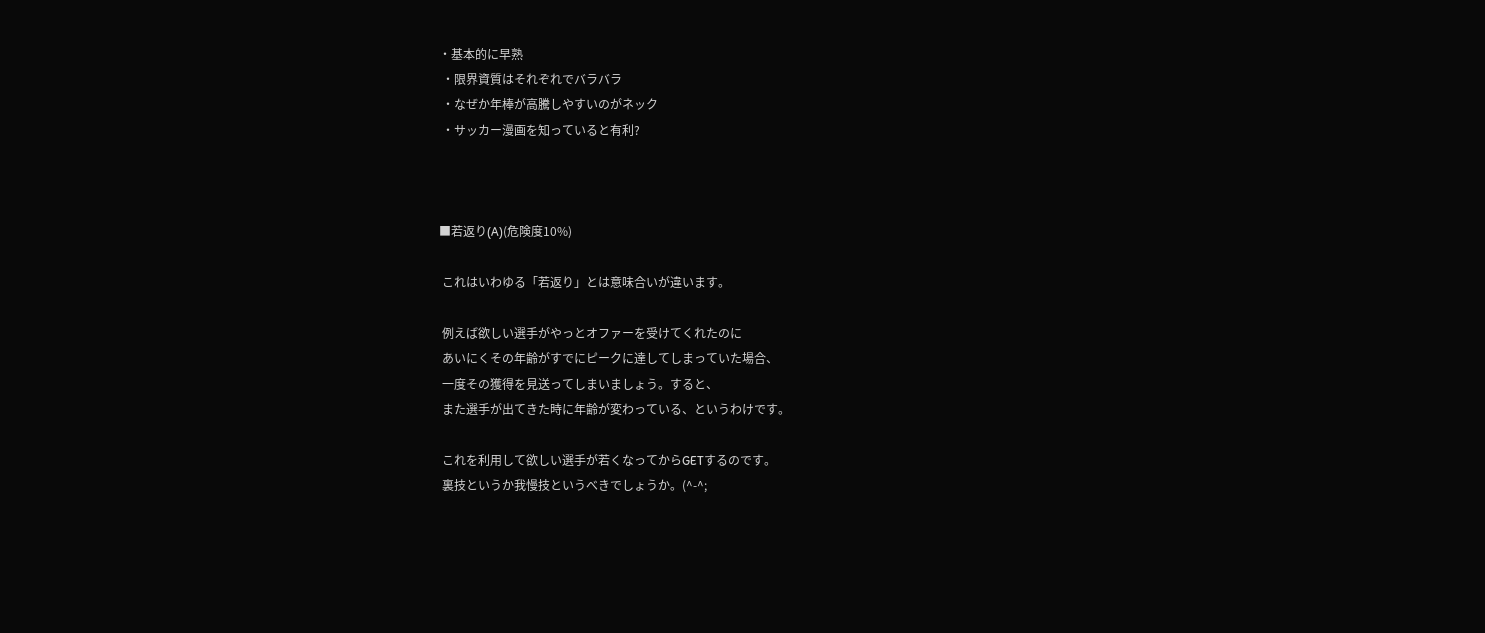・基本的に早熟
 ・限界資質はそれぞれでバラバラ
 ・なぜか年棒が高騰しやすいのがネック
 ・サッカー漫画を知っていると有利?



■若返り(A)(危険度10%)

 これはいわゆる「若返り」とは意味合いが違います。

 例えば欲しい選手がやっとオファーを受けてくれたのに
 あいにくその年齢がすでにピークに達してしまっていた場合、
 一度その獲得を見送ってしまいましょう。すると、
 また選手が出てきた時に年齢が変わっている、というわけです。

 これを利用して欲しい選手が若くなってからGETするのです。
 裏技というか我慢技というべきでしょうか。(^-^;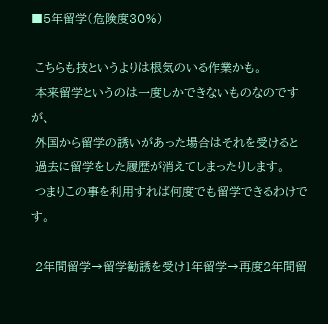■5年留学(危険度30%)

 こちらも技というよりは根気のいる作業かも。
 本来留学というのは一度しかできないものなのですが、
 外国から留学の誘いがあった場合はそれを受けると
 過去に留学をした履歴が消えてしまったりします。
 つまりこの事を利用すれば何度でも留学できるわけです。

 2年間留学→留学勧誘を受け1年留学→再度2年間留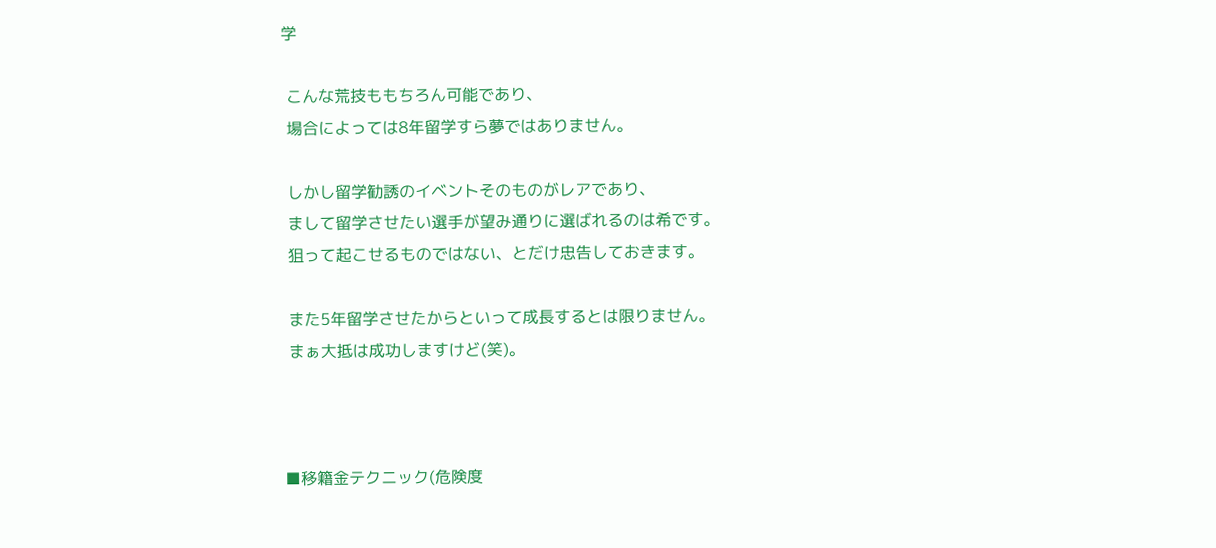学

 こんな荒技ももちろん可能であり、
 場合によっては8年留学すら夢ではありません。

 しかし留学勧誘のイベントそのものがレアであり、
 まして留学させたい選手が望み通りに選ばれるのは希です。
 狙って起こせるものではない、とだけ忠告しておきます。

 また5年留学させたからといって成長するとは限りません。
 まぁ大抵は成功しますけど(笑)。



■移籍金テクニック(危険度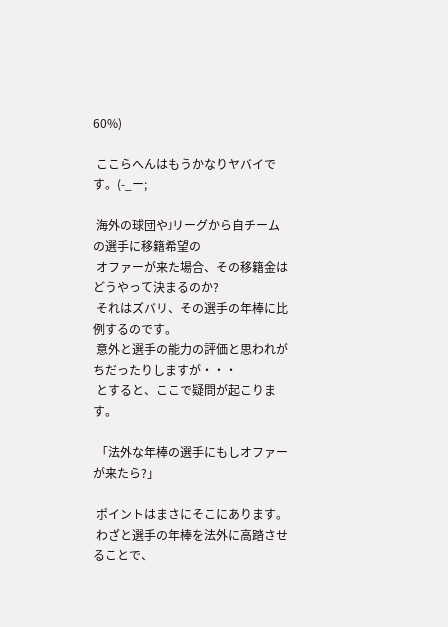60%)

 ここらへんはもうかなりヤバイです。(-_ー;

 海外の球団やJリーグから自チームの選手に移籍希望の
 オファーが来た場合、その移籍金はどうやって決まるのか?
 それはズバリ、その選手の年棒に比例するのです。
 意外と選手の能力の評価と思われがちだったりしますが・・・
 とすると、ここで疑問が起こります。

 「法外な年棒の選手にもしオファーが来たら?」

 ポイントはまさにそこにあります。
 わざと選手の年棒を法外に高踏させることで、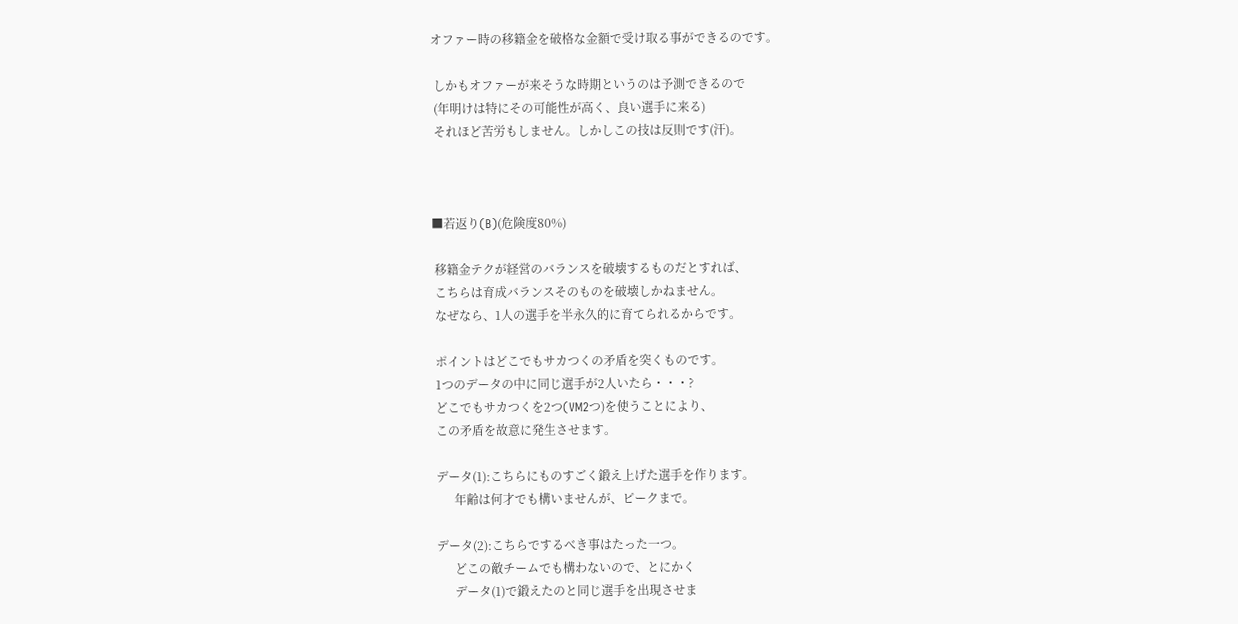オファー時の移籍金を破格な金額で受け取る事ができるのです。

 しかもオファーが来そうな時期というのは予測できるので
 (年明けは特にその可能性が高く、良い選手に来る)
 それほど苦労もしません。しかしこの技は反則です(汗)。



■若返り(B)(危険度80%)

 移籍金テクが経営のバランスを破壊するものだとすれば、
 こちらは育成バランスそのものを破壊しかねません。
 なぜなら、1人の選手を半永久的に育てられるからです。

 ポイントはどこでもサカつくの矛盾を突くものです。
 1つのデータの中に同じ選手が2人いたら・・・?
 どこでもサカつくを2つ(VM2つ)を使うことにより、
 この矛盾を故意に発生させます。

 データ(1):こちらにものすごく鍛え上げた選手を作ります。
       年齢は何才でも構いませんが、ピークまで。

 データ(2):こちらでするべき事はたった一つ。
       どこの敵チームでも構わないので、とにかく
       データ(1)で鍛えたのと同じ選手を出現させま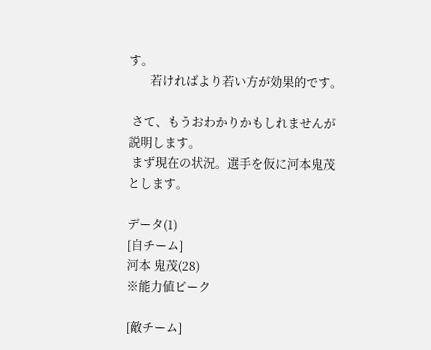す。
       若ければより若い方が効果的です。

 さて、もうおわかりかもしれませんが説明します。
 まず現在の状況。選手を仮に河本鬼茂とします。

データ(1)
[自チーム]
河本 鬼茂(28)
※能力値ピーク

[敵チーム]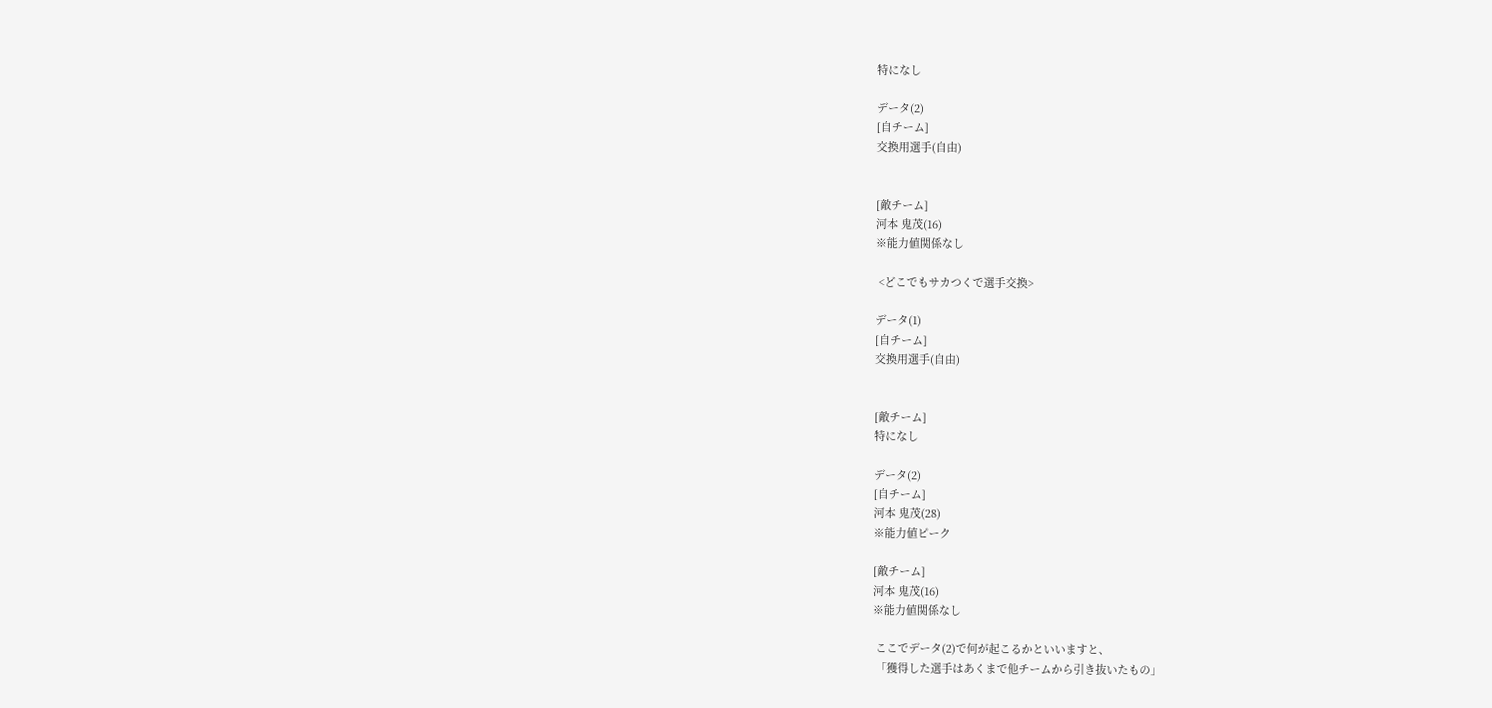特になし

データ(2)
[自チーム]
交換用選手(自由)


[敵チーム]
河本 鬼茂(16)
※能力値関係なし

 <どこでもサカつくで選手交換>

データ(1)
[自チーム]
交換用選手(自由)


[敵チーム]
特になし

データ(2)
[自チーム]
河本 鬼茂(28)
※能力値ピーク

[敵チーム]
河本 鬼茂(16)
※能力値関係なし

 ここでデータ(2)で何が起こるかといいますと、
 「獲得した選手はあくまで他チームから引き抜いたもの」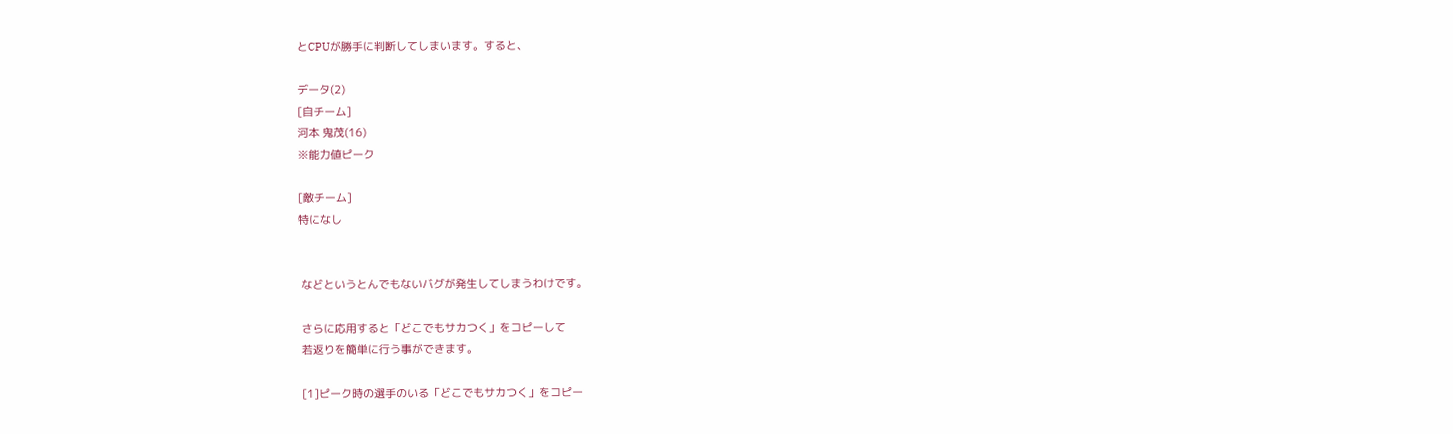とCPUが勝手に判断してしまいます。すると、

データ(2)
[自チーム]
河本 鬼茂(16)
※能力値ピーク

[敵チーム]
特になし


 などというとんでもないバグが発生してしまうわけです。

 さらに応用すると「どこでもサカつく」をコピーして
 若返りを簡単に行う事ができます。

 [1]ピーク時の選手のいる「どこでもサカつく」をコピー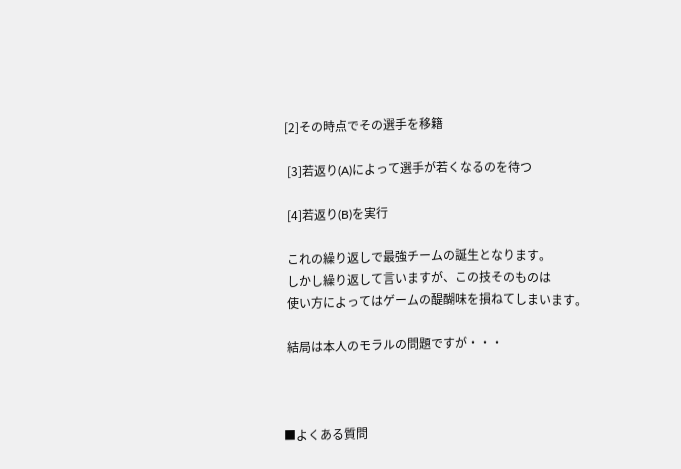[2]その時点でその選手を移籍

 [3]若返り(A)によって選手が若くなるのを待つ

 [4]若返り(B)を実行

 これの繰り返しで最強チームの誕生となります。
 しかし繰り返して言いますが、この技そのものは
 使い方によってはゲームの醍醐味を損ねてしまいます。

 結局は本人のモラルの問題ですが・・・



■よくある質問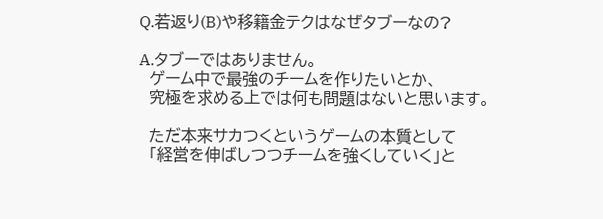Q.若返り(B)や移籍金テクはなぜタブーなの?

A.タブーではありません。
  ゲーム中で最強のチームを作りたいとか、
  究極を求める上では何も問題はないと思います。

  ただ本来サカつくというゲームの本質として
  「経営を伸ばしつつチームを強くしていく」と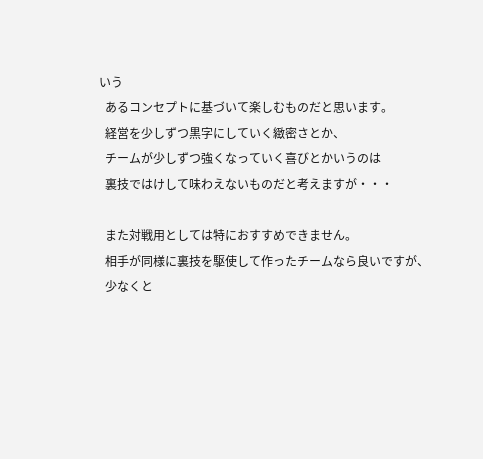いう
  あるコンセプトに基づいて楽しむものだと思います。
  経営を少しずつ黒字にしていく緻密さとか、
  チームが少しずつ強くなっていく喜びとかいうのは
  裏技ではけして味わえないものだと考えますが・・・

  また対戦用としては特におすすめできません。
  相手が同様に裏技を駆使して作ったチームなら良いですが、
  少なくと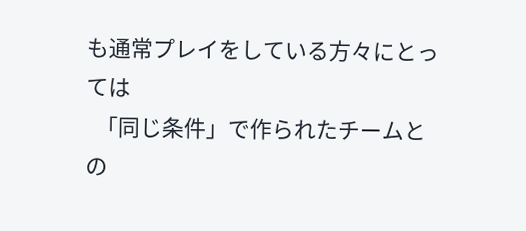も通常プレイをしている方々にとっては
  「同じ条件」で作られたチームとの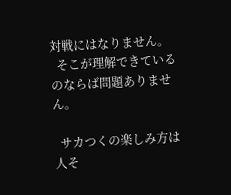対戦にはなりません。
  そこが理解できているのならば問題ありません。

  サカつくの楽しみ方は人そ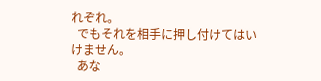れぞれ。
  でもそれを相手に押し付けてはいけません。
  あな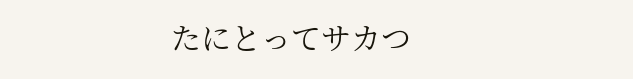たにとってサカつ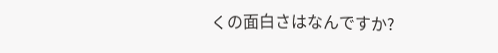くの面白さはなんですか?